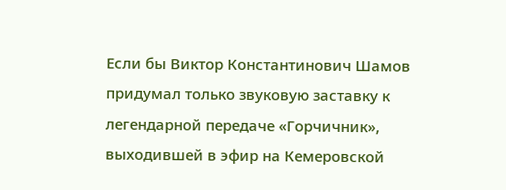Если бы Виктор Константинович Шамов придумал только звуковую заставку к легендарной передаче «Горчичник», выходившей в эфир на Кемеровской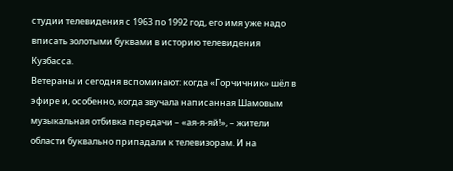студии телевидения с 1963 по 1992 год, его имя уже надо вписать золотыми буквами в историю телевидения Кузбасса.
Ветераны и сегодня вспоминают: когда «Горчичник» шёл в эфире и, особенно, когда звучала написанная Шамовым музыкальная отбивка передачи – «ая-я-яй!», – жители области буквально припадали к телевизорам. И на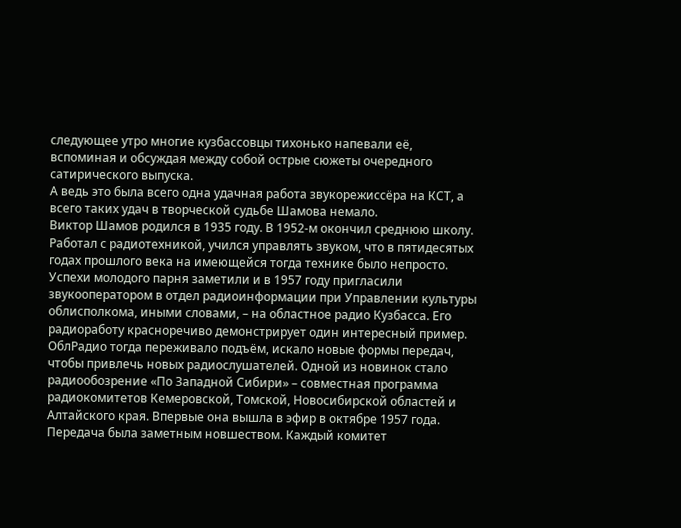следующее утро многие кузбассовцы тихонько напевали её, вспоминая и обсуждая между собой острые сюжеты очередного сатирического выпуска.
А ведь это была всего одна удачная работа звукорежиссёра на КСТ, а всего таких удач в творческой судьбе Шамова немало.
Виктор Шамов родился в 1935 году. В 1952-м окончил среднюю школу. Работал с радиотехникой, учился управлять звуком, что в пятидесятых годах прошлого века на имеющейся тогда технике было непросто. Успехи молодого парня заметили и в 1957 году пригласили звукооператором в отдел радиоинформации при Управлении культуры облисполкома, иными словами, – на областное радио Кузбасса. Его радиоработу красноречиво демонстрирует один интересный пример.
ОблРадио тогда переживало подъём, искало новые формы передач, чтобы привлечь новых радиослушателей. Одной из новинок стало радиообозрение «По Западной Сибири» – совместная программа радиокомитетов Кемеровской, Томской, Новосибирской областей и Алтайского края. Впервые она вышла в эфир в октябре 1957 года.
Передача была заметным новшеством. Каждый комитет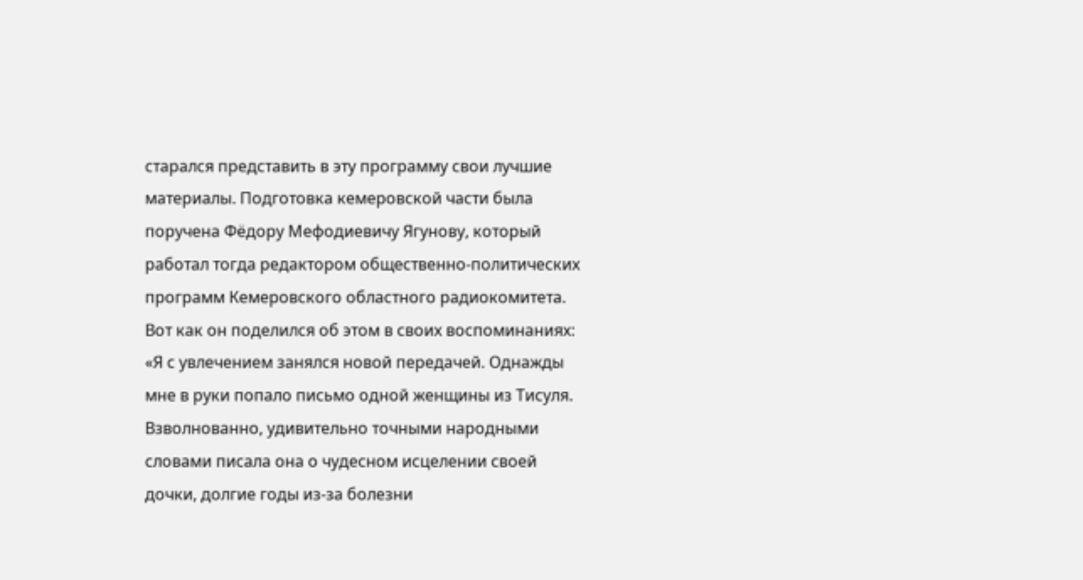старался представить в эту программу свои лучшие материалы. Подготовка кемеровской части была поручена Фёдору Мефодиевичу Ягунову, который работал тогда редактором общественно-политических программ Кемеровского областного радиокомитета. Вот как он поделился об этом в своих воспоминаниях:
«Я с увлечением занялся новой передачей. Однажды мне в руки попало письмо одной женщины из Тисуля. Взволнованно, удивительно точными народными словами писала она о чудесном исцелении своей дочки, долгие годы из-за болезни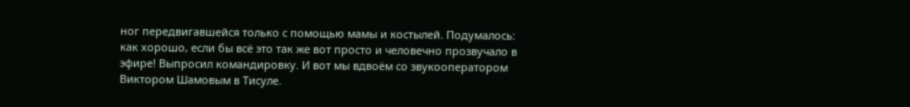ног передвигавшейся только с помощью мамы и костылей. Подумалось: как хорошо, если бы всё это так же вот просто и человечно прозвучало в эфире! Выпросил командировку. И вот мы вдвоём со звукооператором Виктором Шамовым в Тисуле.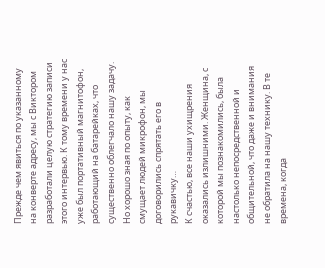Прежде чем явиться по указанному на конверте адресу, мы с Виктором разработали целую стратегию записи этого интервью. К тому времени у нас уже был портативный магнитофон, работающий на батарейках, что существенно облегчало нашу задачу. Но хорошо зная по опыту, как смущает людей микрофон, мы договорились спрятать его в рукавичку…
К счастью, все наши ухищрения оказались излишними. Женщина, с которой мы познакомились, была настолько непосредственной и общительной, что даже и внимания не обратила на нашу технику. В те времена, когда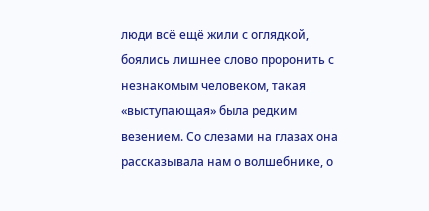люди всё ещё жили с оглядкой, боялись лишнее слово проронить с незнакомым человеком, такая «выступающая» была редким везением. Со слезами на глазах она рассказывала нам о волшебнике, о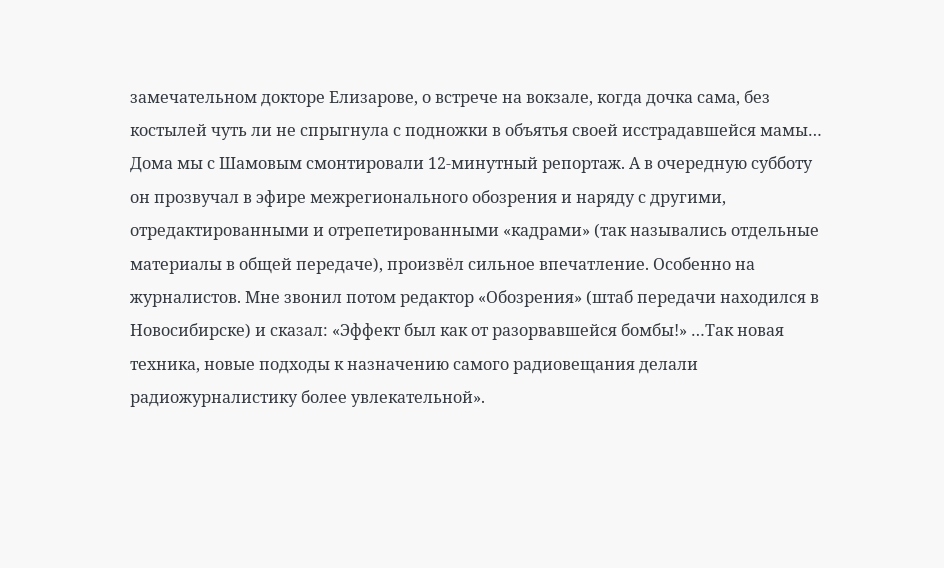замечательном докторе Елизарове, о встрече на вокзале, когда дочка сама, без костылей чуть ли не спрыгнула с подножки в объятья своей исстрадавшейся мамы…
Дома мы с Шамовым смонтировали 12-минутный репортаж. А в очередную субботу он прозвучал в эфире межрегионального обозрения и наряду с другими, отредактированными и отрепетированными «кадрами» (так назывались отдельные материалы в общей передаче), произвёл сильное впечатление. Особенно на журналистов. Мне звонил потом редактор «Обозрения» (штаб передачи находился в Новосибирске) и сказал: «Эффект был как от разорвавшейся бомбы!» …Так новая техника, новые подходы к назначению самого радиовещания делали радиожурналистику более увлекательной».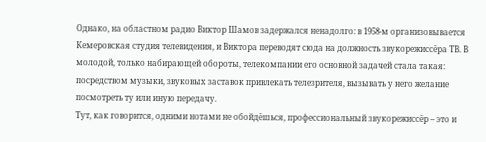Однако, на областном радио Виктор Шамов задержался ненадолго: в 1958-м организовывается Кемеровская студия телевидения, и Виктора переводят сюда на должность звукорежиссёра ТВ. В молодой, только набирающей обороты, телекомпании его основной задачей стала такая: посредством музыки, звуковых заставок привлекать телезрителя, вызывать у него желание посмотреть ту или иную передачу.
Тут, как говорится, одними нотами не обойдёшься, профессиональный звукорежиссёр – это и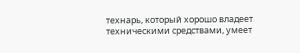технарь, который хорошо владеет техническими средствами, умеет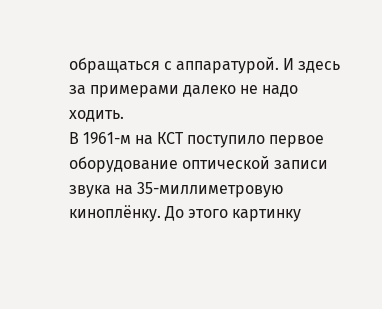обращаться с аппаратурой. И здесь за примерами далеко не надо ходить.
В 1961-м на КСТ поступило первое оборудование оптической записи звука на 35-миллиметровую киноплёнку. До этого картинку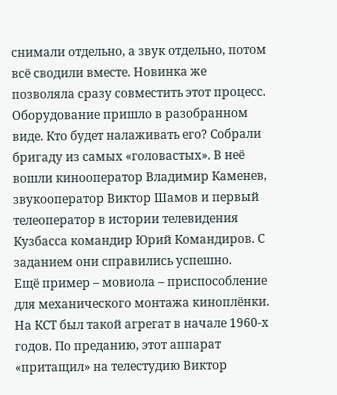снимали отдельно, а звук отдельно, потом всё сводили вместе. Новинка же позволяла сразу совместить этот процесс.
Оборудование пришло в разобранном виде. Кто будет налаживать его? Собрали бригаду из самых «головастых». В неё вошли кинооператор Владимир Каменев, звукооператор Виктор Шамов и первый телеоператор в истории телевидения Кузбасса командир Юрий Командиров. С заданием они справились успешно.
Ещё пример – мовиола – приспособление для механического монтажа киноплёнки. На КСТ был такой агрегат в начале 1960-х годов. По преданию, этот аппарат «притащил» на телестудию Виктор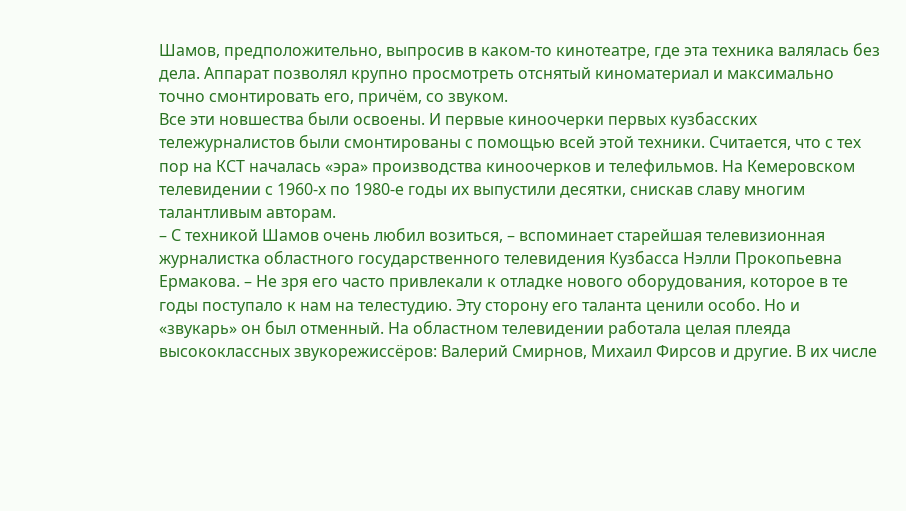Шамов, предположительно, выпросив в каком-то кинотеатре, где эта техника валялась без дела. Аппарат позволял крупно просмотреть отснятый киноматериал и максимально точно смонтировать его, причём, со звуком.
Все эти новшества были освоены. И первые киноочерки первых кузбасских тележурналистов были смонтированы с помощью всей этой техники. Считается, что с тех пор на КСТ началась «эра» производства киноочерков и телефильмов. На Кемеровском телевидении с 1960-х по 1980-е годы их выпустили десятки, снискав славу многим талантливым авторам.
– С техникой Шамов очень любил возиться, – вспоминает старейшая телевизионная журналистка областного государственного телевидения Кузбасса Нэлли Прокопьевна Ермакова. – Не зря его часто привлекали к отладке нового оборудования, которое в те годы поступало к нам на телестудию. Эту сторону его таланта ценили особо. Но и «звукарь» он был отменный. На областном телевидении работала целая плеяда высококлассных звукорежиссёров: Валерий Смирнов, Михаил Фирсов и другие. В их числе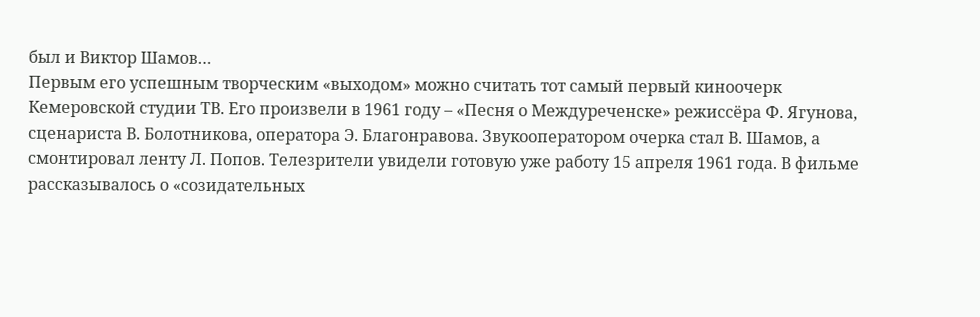был и Виктор Шамов…
Первым его успешным творческим «выходом» можно считать тот самый первый киноочерк Кемеровской студии ТВ. Его произвели в 1961 году – «Песня о Междуреченске» режиссёра Ф. Ягунова, сценариста В. Болотникова, оператора Э. Благонравова. Звукооператором очерка стал В. Шамов, а смонтировал ленту Л. Попов. Телезрители увидели готовую уже работу 15 апреля 1961 года. В фильме рассказывалось о «созидательных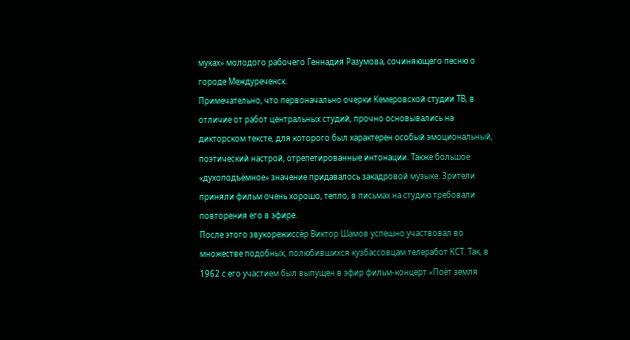муках» молодого рабочего Геннадия Разумова, сочиняющего песню о городе Междуреченск.
Примечательно, что первоначально очерки Кемеровской студии ТВ, в отличие от работ центральных студий, прочно основывались на дикторском тексте, для которого был характерен особый эмоциональный, поэтический настрой, отрепетированные интонации. Также большое «духоподъёмное» значение придавалось закадровой музыке. Зрители приняли фильм очень хорошо, тепло, в письмах на студию требовали повторения его в эфире.
После этого звукорежиссёр Виктор Шамов успешно участвовал во множестве подобных, полюбившихся кузбассовцам телеработ КСТ. Так, в 1962 с его участием был выпущен в эфир фильм-концерт «Поёт земля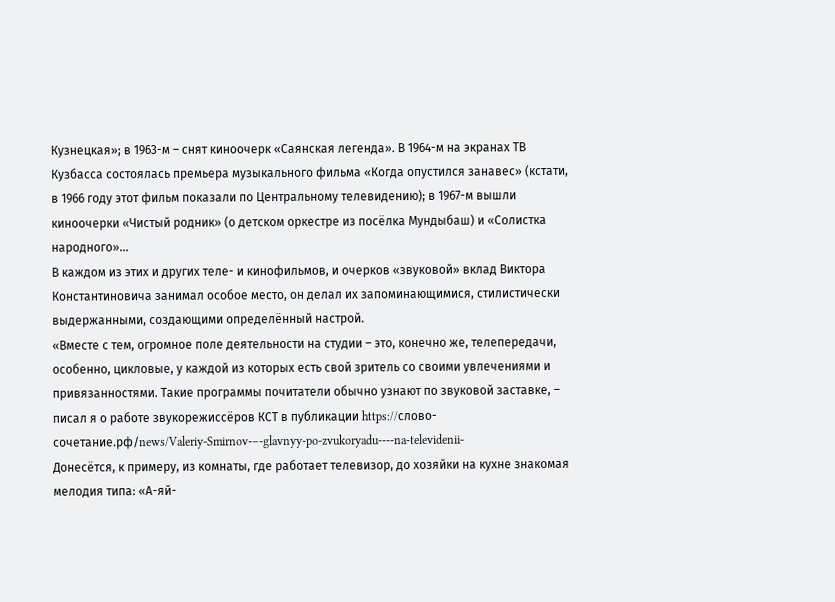Кузнецкая»; в 1963-м – снят киноочерк «Саянская легенда». В 1964-м на экранах ТВ Кузбасса состоялась премьера музыкального фильма «Когда опустился занавес» (кстати, в 1966 году этот фильм показали по Центральному телевидению); в 1967-м вышли киноочерки «Чистый родник» (о детском оркестре из посёлка Мундыбаш) и «Солистка народного»…
В каждом из этих и других теле- и кинофильмов, и очерков «звуковой» вклад Виктора Константиновича занимал особое место, он делал их запоминающимися, стилистически выдержанными, создающими определённый настрой.
«Вместе с тем, огромное поле деятельности на студии – это, конечно же, телепередачи, особенно, цикловые, у каждой из которых есть свой зритель со своими увлечениями и привязанностями. Такие программы почитатели обычно узнают по звуковой заставке, – писал я о работе звукорежиссёров КСТ в публикации https://слово-сочетание.рф/news/Valeriy-Smirnov-–-glavnyy-po-zvukoryadu----na-televidenii-
Донесётся, к примеру, из комнаты, где работает телевизор, до хозяйки на кухне знакомая мелодия типа: «А-яй-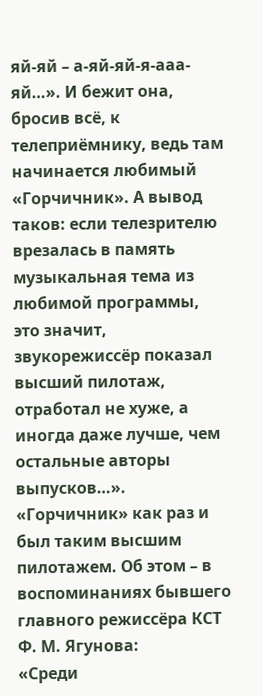яй-яй – а-яй-яй-я-ааа-яй…». И бежит она, бросив всё, к телеприёмнику, ведь там начинается любимый «Горчичник». А вывод таков: если телезрителю врезалась в память музыкальная тема из любимой программы, это значит, звукорежиссёр показал высший пилотаж, отработал не хуже, а иногда даже лучше, чем остальные авторы выпусков…».
«Горчичник» как раз и был таким высшим пилотажем. Об этом – в воспоминаниях бывшего главного режиссёра КСТ Ф. М. Ягунова:
«Среди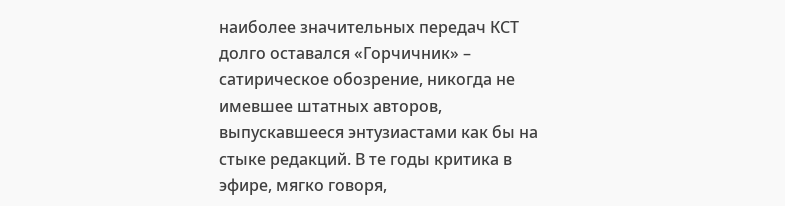наиболее значительных передач КСТ долго оставался «Горчичник» – сатирическое обозрение, никогда не имевшее штатных авторов, выпускавшееся энтузиастами как бы на стыке редакций. В те годы критика в эфире, мягко говоря,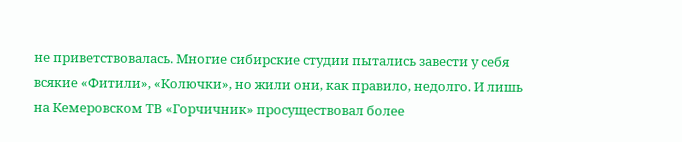не приветствовалась. Многие сибирские студии пытались завести у себя всякие «Фитили», «Колючки», но жили они, как правило, недолго. И лишь на Кемеровском ТВ «Горчичник» просуществовал более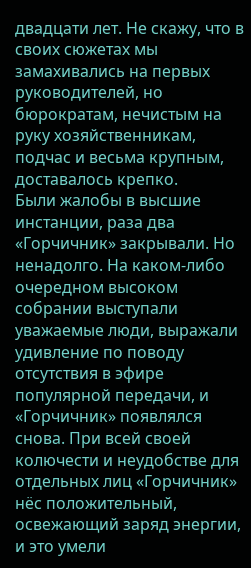двадцати лет. Не скажу, что в своих сюжетах мы замахивались на первых руководителей, но бюрократам, нечистым на руку хозяйственникам, подчас и весьма крупным, доставалось крепко.
Были жалобы в высшие инстанции, раза два «Горчичник» закрывали. Но ненадолго. На каком-либо очередном высоком собрании выступали уважаемые люди, выражали удивление по поводу отсутствия в эфире популярной передачи, и «Горчичник» появлялся снова. При всей своей колючести и неудобстве для отдельных лиц «Горчичник» нёс положительный, освежающий заряд энергии, и это умели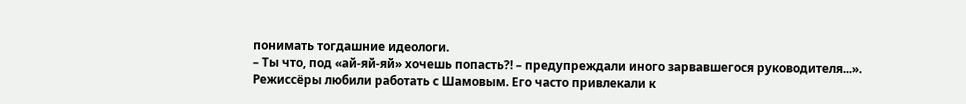понимать тогдашние идеологи.
– Ты что, под «ай-яй-яй» хочешь попасть?! – предупреждали иного зарвавшегося руководителя...».
Режиссёры любили работать с Шамовым. Его часто привлекали к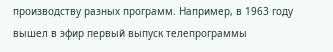производству разных программ. Например, в 1963 году вышел в эфир первый выпуск телепрограммы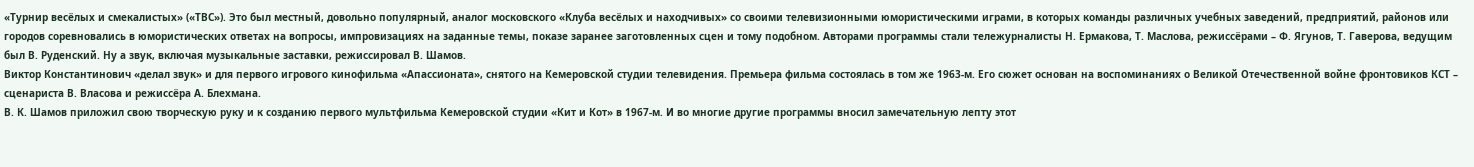«Турнир весёлых и смекалистых» («ТВС»). Это был местный, довольно популярный, аналог московского «Клуба весёлых и находчивых» со своими телевизионными юмористическими играми, в которых команды различных учебных заведений, предприятий, районов или городов соревновались в юмористических ответах на вопросы, импровизациях на заданные темы, показе заранее заготовленных сцен и тому подобном. Авторами программы стали тележурналисты Н. Ермакова, Т. Маслова, режиссёрами – Ф. Ягунов, Т. Гаверова, ведущим был В. Руденский. Ну а звук, включая музыкальные заставки, режиссировал В. Шамов.
Виктор Константинович «делал звук» и для первого игрового кинофильма «Апассионата», снятого на Кемеровской студии телевидения. Премьера фильма состоялась в том же 1963-м. Его сюжет основан на воспоминаниях о Великой Отечественной войне фронтовиков КСТ – сценариста В. Власова и режиссёра А. Блехмана.
В. К. Шамов приложил свою творческую руку и к созданию первого мультфильма Кемеровской студии «Кит и Кот» в 1967-м. И во многие другие программы вносил замечательную лепту этот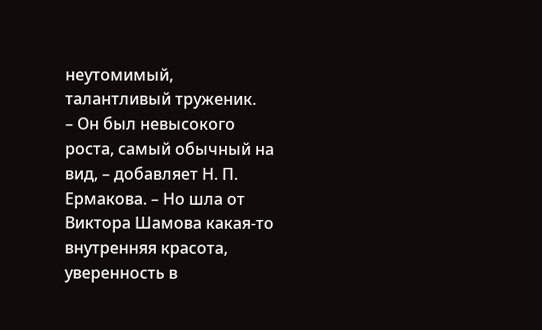неутомимый, талантливый труженик.
– Он был невысокого роста, самый обычный на вид, – добавляет Н. П. Ермакова. – Но шла от Виктора Шамова какая-то внутренняя красота, уверенность в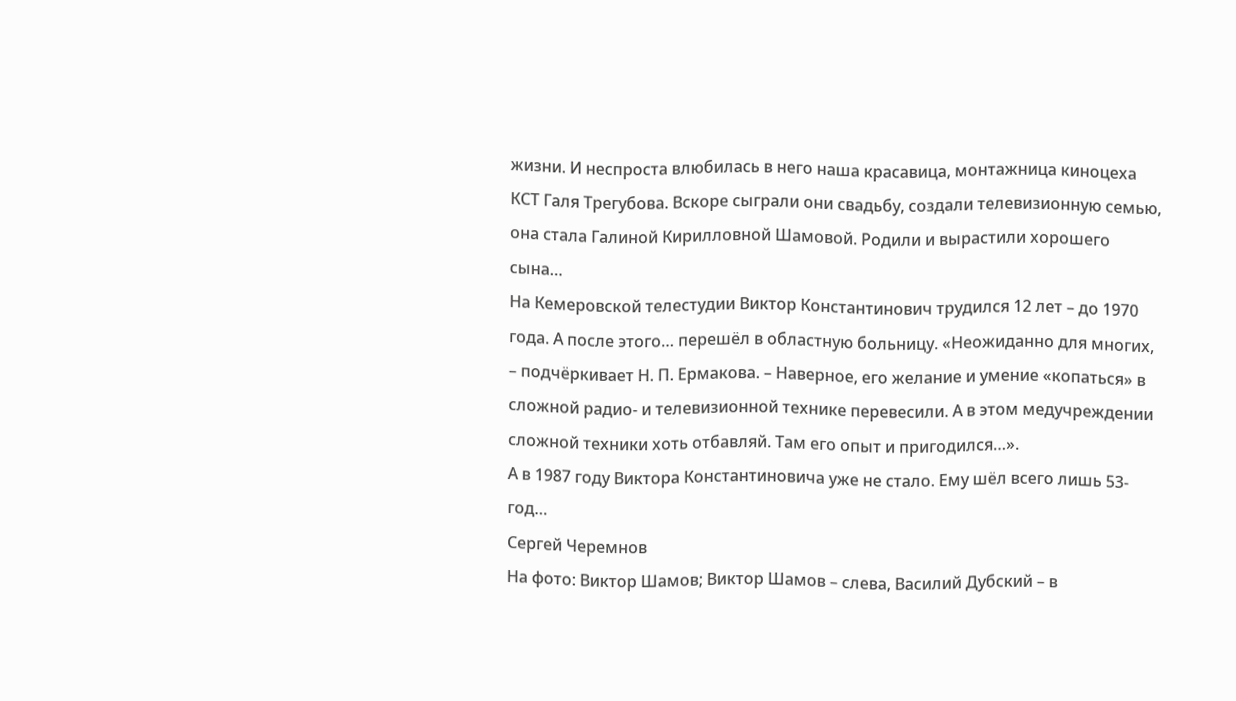жизни. И неспроста влюбилась в него наша красавица, монтажница киноцеха КСТ Галя Трегубова. Вскоре сыграли они свадьбу, создали телевизионную семью, она стала Галиной Кирилловной Шамовой. Родили и вырастили хорошего сына…
На Кемеровской телестудии Виктор Константинович трудился 12 лет – до 1970 года. А после этого… перешёл в областную больницу. «Неожиданно для многих, – подчёркивает Н. П. Ермакова. – Наверное, его желание и умение «копаться» в сложной радио- и телевизионной технике перевесили. А в этом медучреждении сложной техники хоть отбавляй. Там его опыт и пригодился…».
А в 1987 году Виктора Константиновича уже не стало. Ему шёл всего лишь 53-год…
Сергей Черемнов
На фото: Виктор Шамов; Виктор Шамов – слева, Василий Дубский – в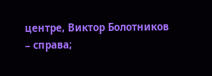центре, Виктор Болотников – справа;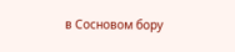в Сосновом бору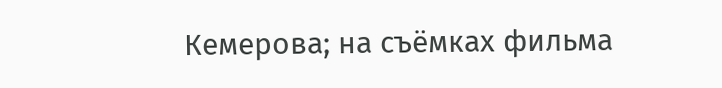Кемерова; на съёмках фильма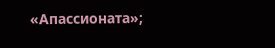«Апассионата»;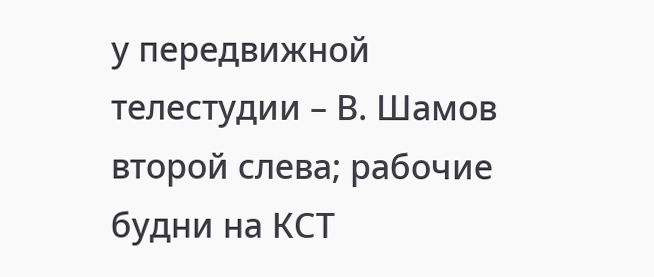у передвижной телестудии – В. Шамов второй слева; рабочие будни на КСТ